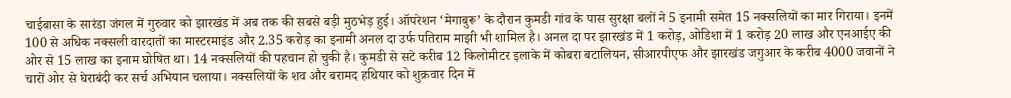चाईबासा के सारंडा जंगल में गुरुवार को झारखंड में अब तक की सबसे बड़ी मुठभेड़ हुई। ऑपरेशन ‘मेगाबुरू’ के दौरान कुमडी गांव के पास सुरक्षा बलों ने 5 इनामी समेत 15 नक्सलियों का मार गिराया। इनमें 100 से अधिक नक्सली वारदातों का मास्टरमाइंड और 2.35 करोड़ का इनामी अनल दा उर्फ पतिराम माझी भी शामिल है। अनल दा पर झारखंड में 1 करोड़, ओडिशा में 1 करोड़ 20 लाख और एनआईए की ओर से 15 लाख का इनाम घोषित था। 14 नक्सलियों की पहचान हो चुकी है। कुमडी से सटे करीब 12 किलोमीटर इलाके में कोबरा बटालियन, सीआरपीएफ और झारखंड जगुआर के करीब 4000 जवानों ने चारों ओर से घेराबंदी कर सर्च अभियान चलाया। नक्सलियों के शव और बरामद हथियार को शुक्रवार दिन में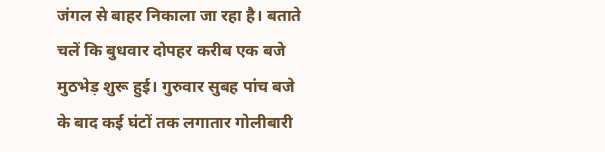जंगल से बाहर निकाला जा रहा है। बताते चलें कि बुधवार दोपहर करीब एक बजे मुठभेड़ शुरू हुई। गुरुवार सुबह पांच बजे के बाद कई घंटों तक लगातार गोलीबारी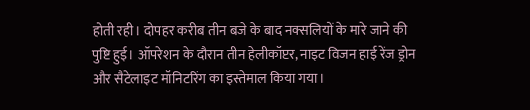होती रही। दोपहर करीब तीन बजे के बाद नक्सलियों के मारे जाने की पुष्टि हुई। ऑपरेशन के दौरान तीन हेलीकॉप्टर, नाइट विजन हाई रेंज ड्रोन और सैटेलाइट मॉनिटरिंग का इस्तेमाल किया गया।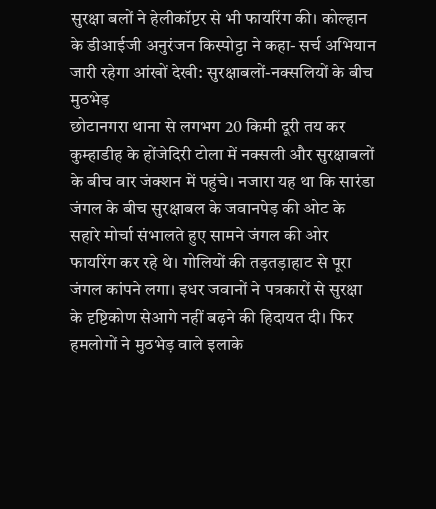सुरक्षा बलों ने हेलीकॉप्टर से भी फायरिंग की। कोल्हान के डीआईजी अनुरंजन किस्पोट्टा ने कहा- सर्च अभियान जारी रहेगा आंखों देखी: सुरक्षाबलों-नक्सलियों के बीच मुठभेड़
छोटानगरा थाना से लगभग 20 किमी दूरी तय कर कुम्हाडीह के होंजेदिरी टोला में नक्सली और सुरक्षाबलों के बीच वार जंक्शन में पहुंचे। नजारा यह था कि सारंडा जंगल के बीच सुरक्षाबल के जवानपेड़ की ओट के सहारे मोर्चा संभालते हुए सामने जंगल की ओर फायरिंग कर रहे थे। गोलियों की तड़तड़ाहाट से पूरा जंगल कांपने लगा। इधर जवानों ने पत्रकारों से सुरक्षा के दृष्टिकोण सेआगे नहीं बढ़ने की हिदायत दी। फिर हमलोगों ने मुठभेड़ वाले इलाके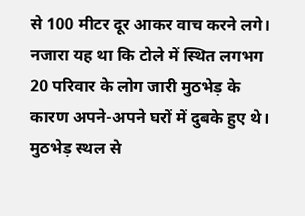से 100 मीटर दूर आकर वाच करने लगे। नजारा यह था कि टोले में स्थित लगभग 20 परिवार के लोग जारी मुठभेड़ के कारण अपने-अपने घरों में दुबके हुए थे। मुठभेड़ स्थल से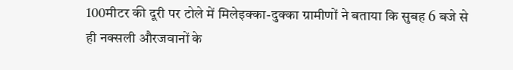100मीटर की दूरी पर टोले में मिलेइक्का-दुक्का ग्रामीणों ने बताया कि सुबह 6 बजे से ही नक्सली औरजवानों के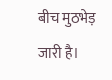बीच मुठभेड़ जारी है।